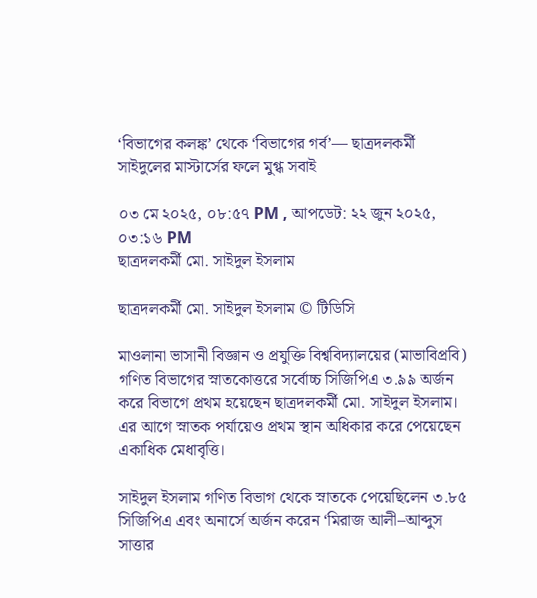‘বিভাগের কলঙ্ক’ থেকে ‘বিভাগের গর্ব’— ছাত্রদলকর্মী সাইদুলের মাস্টার্সের ফলে মুগ্ধ সবাই

০৩ মে ২০২৫, ০৮:৫৭ PM , আপডেট: ২২ জুন ২০২৫, ০৩:১৬ PM
ছাত্রদলকর্মী মো. সাইদুল ইসলাম

ছাত্রদলকর্মী মো. সাইদুল ইসলাম © টিডিসি

মাওলানা ভাসানী বিজ্ঞান ও প্রযুক্তি বিশ্ববিদ্যালয়ের (মাভাবিপ্রবি) গণিত বিভাগের স্নাতকোত্তরে সর্বোচ্চ সিজিপিএ ৩.৯৯ অর্জন করে বিভাগে প্রথম হয়েছেন ছাত্রদলকর্মী মো. সাইদুল ইসলাম। এর আগে স্নাতক পর্যায়েও প্রথম স্থান অধিকার করে পেয়েছেন একাধিক মেধাবৃত্তি।

সাইদুল ইসলাম গণিত বিভাগ থেকে স্নাতকে পেয়েছিলেন ৩.৮৫ সিজিপিএ এবং অনার্সে অর্জন করেন ‘মিরাজ আলী–আব্দুস সাত্তার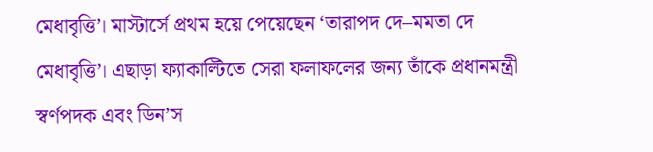মেধাবৃত্তি’। মাস্টার্সে প্রথম হয়ে পেয়েছেন ‘তারাপদ দে–মমতা দে মেধাবৃত্তি’। এছাড়া ফ্যাকাল্টিতে সেরা ফলাফলের জন্য তাঁকে প্রধানমন্ত্রী স্বর্ণপদক এবং ডিন’স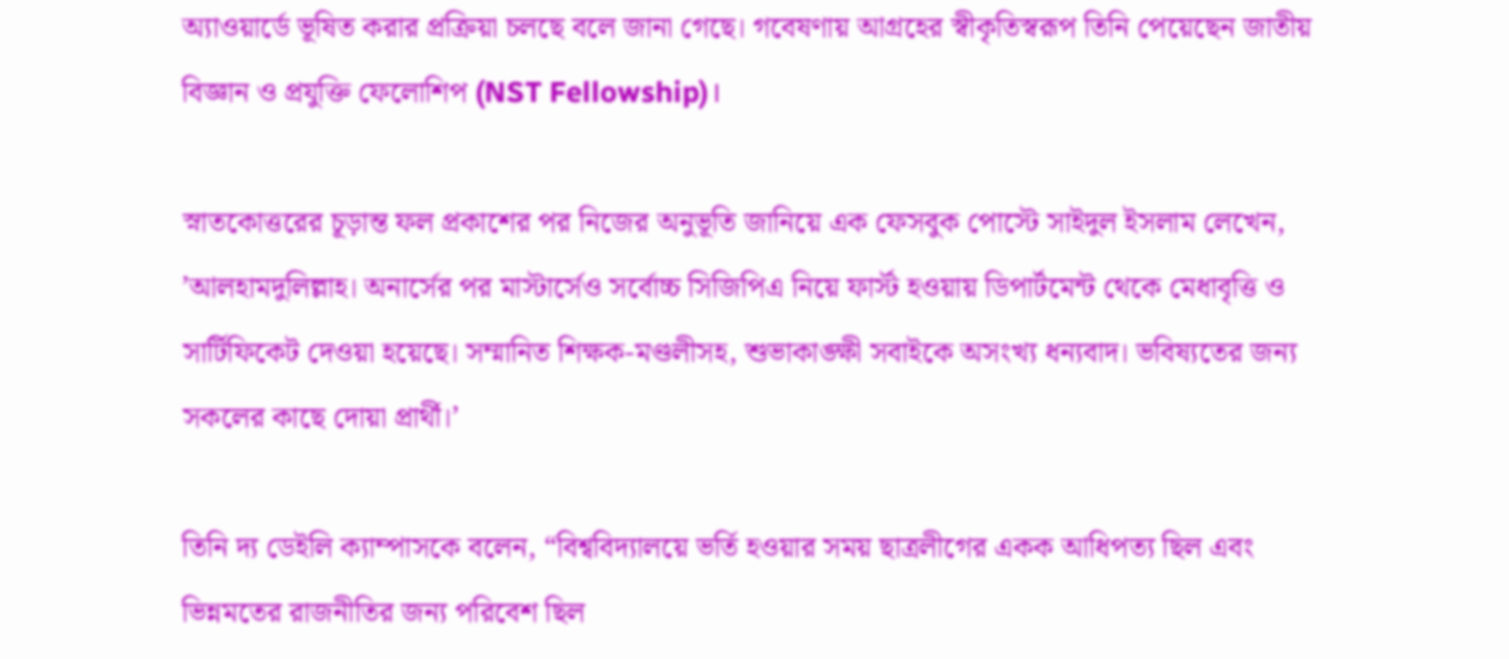অ্যাওয়ার্ডে ভূষিত করার প্রক্রিয়া চলছে বলে জানা গেছে। গবেষণায় আগ্রহের স্বীকৃতিস্বরূপ তিনি পেয়েছেন জাতীয় বিজ্ঞান ও প্রযুক্তি ফেলোশিপ (NST Fellowship)।

স্নাতকোত্তরের চূড়ান্ত ফল প্রকাশের পর নিজের অনুভূতি জানিয়ে এক ফেসবুক পোস্টে সাইদুল ইসলাম লেখেন, ’আলহামদুলিল্লাহ। অনার্সের পর মাস্টার্সেও সর্বোচ্চ সিজিপিএ নিয়ে ফার্স্ট হওয়ায় ডিপার্টমেন্ট থেকে মেধাবৃত্তি ও সার্টিফিকেট দেওয়া হয়েছে। সম্মানিত শিক্ষক-মণ্ডলীসহ, শুভাকাঙ্ক্ষী সবাইকে অসংখ্য ধন্যবাদ। ভবিষ্যতের জন্য সকলের কাছে দোয়া প্রার্থী।’

তিনি দ্য ডেইলি ক্যাম্পাসকে বলেন, “বিশ্ববিদ্যালয়ে ভর্তি হওয়ার সময় ছাত্রলীগের একক আধিপত্য ছিল এবং ভিন্নমতের রাজনীতির জন্য পরিবেশ ছিল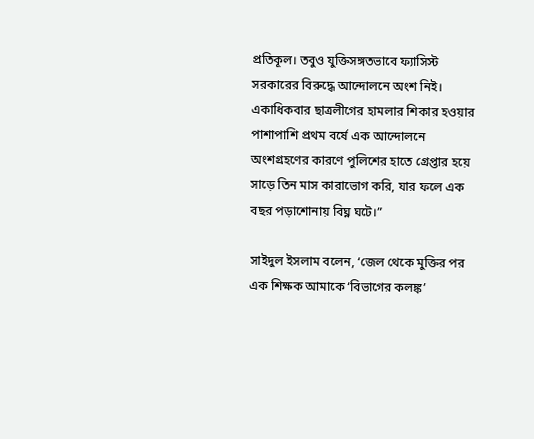প্রতিকূল। তবুও যুক্তিসঙ্গতভাবে ফ্যাসিস্ট সরকারের বিরুদ্ধে আন্দোলনে অংশ নিই। একাধিকবার ছাত্রলীগের হামলার শিকার হওয়ার পাশাপাশি প্রথম বর্ষে এক আন্দোলনে অংশগ্রহণের কারণে পুলিশের হাতে গ্রেপ্তার হয়ে সাড়ে তিন মাস কারাভোগ করি, যার ফলে এক বছর পড়াশোনায় বিঘ্ন ঘটে।”

সাইদুল ইসলাম বলেন, ‘জেল থেকে মুক্তির পর এক শিক্ষক আমাকে ‘বিভাগের কলঙ্ক’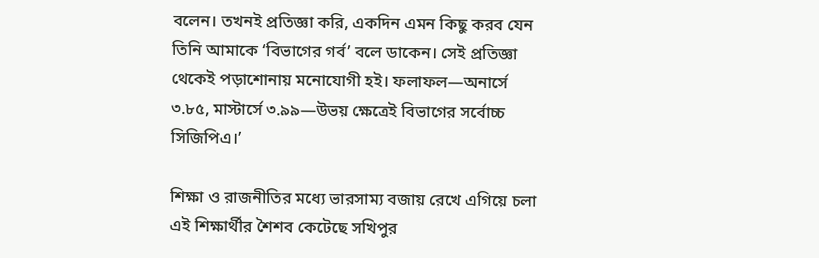বলেন। তখনই প্রতিজ্ঞা করি, একদিন এমন কিছু করব যেন তিনি আমাকে ‘বিভাগের গর্ব’ বলে ডাকেন। সেই প্রতিজ্ঞা থেকেই পড়াশোনায় মনোযোগী হই। ফলাফল—অনার্সে ৩.৮৫, মাস্টার্সে ৩.৯৯—উভয় ক্ষেত্রেই বিভাগের সর্বোচ্চ সিজিপিএ।’

শিক্ষা ও রাজনীতির মধ্যে ভারসাম্য বজায় রেখে এগিয়ে চলা এই শিক্ষার্থীর শৈশব কেটেছে সখিপুর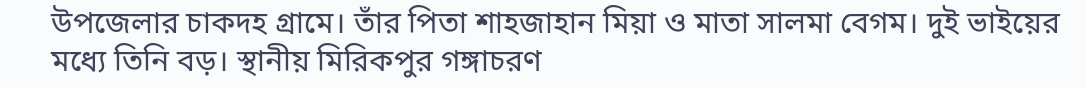উপজেলার চাকদহ গ্রামে। তাঁর পিতা শাহজাহান মিয়া ও মাতা সালমা বেগম। দুই ভাইয়ের মধ্যে তিনি বড়। স্থানীয় মিরিকপুর গঙ্গাচরণ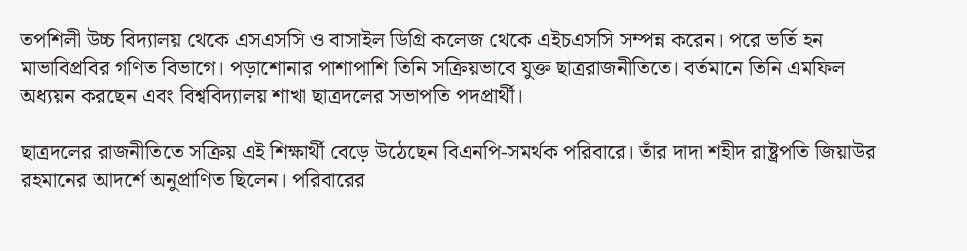তপশিলী উচ্চ বিদ্যালয় থেকে এসএসসি ও বাসাইল ডিগ্রি কলেজ থেকে এইচএসসি সম্পন্ন করেন। পরে ভর্তি হন মাভাবিপ্রবির গণিত বিভাগে। পড়াশোনার পাশাপাশি তিনি সক্রিয়ভাবে যুক্ত ছাত্ররাজনীতিতে। বর্তমানে তিনি এমফিল অধ্যয়ন করছেন এবং বিশ্ববিদ্যালয় শাখা ছাত্রদলের সভাপতি পদপ্রার্থী।

ছাত্রদলের রাজনীতিতে সক্রিয় এই শিক্ষার্থী বেড়ে উঠেছেন বিএনপি-সমর্থক পরিবারে। তাঁর দাদা শহীদ রাষ্ট্রপতি জিয়াউর রহমানের আদর্শে অনুপ্রাণিত ছিলেন। পরিবারের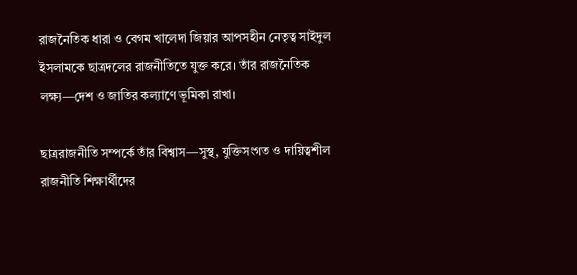রাজনৈতিক ধারা ও বেগম খালেদা জিয়ার আপসহীন নেতৃত্ব সাইদুল ইসলামকে ছাত্রদলের রাজনীতিতে যুক্ত করে। তাঁর রাজনৈতিক লক্ষ্য—দেশ ও জাতির কল্যাণে ভূমিকা রাখা।

ছাত্ররাজনীতি সম্পর্কে তাঁর বিশ্বাস—সুস্থ, যুক্তিসংগত ও দায়িত্বশীল রাজনীতি শিক্ষার্থীদের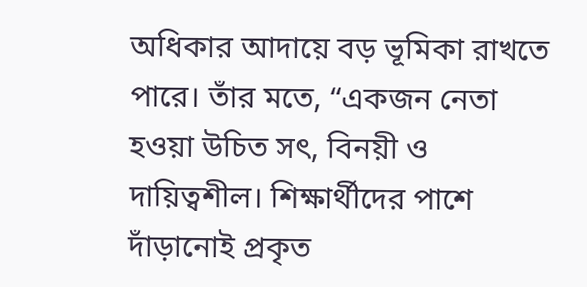অধিকার আদায়ে বড় ভূমিকা রাখতে পারে। তাঁর মতে, “একজন নেতা হওয়া উচিত সৎ, বিনয়ী ও দায়িত্বশীল। শিক্ষার্থীদের পাশে দাঁড়ানোই প্রকৃত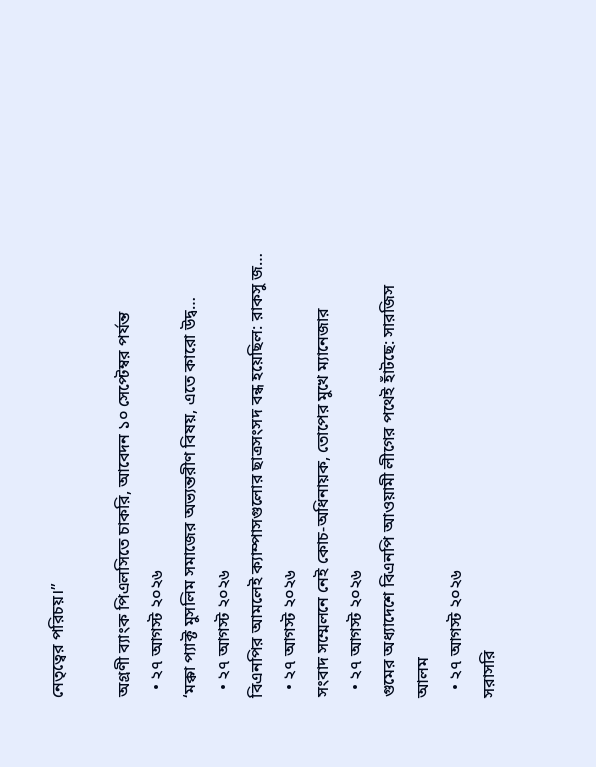নেতৃত্বের পরিচয়।”

অগ্রণী ব্যাংক পিএলসিতে চাকরি, আবেদন ১০ সেপ্টেম্বর পর্যন্ত
  • ২৭ আগস্ট ২০২৬
‘মক্কা প্যাক্ট মুসলিম সমাজের অভ্যন্তরীণ বিষয়, এতে কারো উদ্ব…
  • ২৭ আগস্ট ২০২৬
বিএনপির আমলেই ক্যাম্পাসগুলোর ছাত্রসংসদ বন্ধ হয়েছিল: রাকসু জ…
  • ২৭ আগস্ট ২০২৬
সংবাদ সম্মেলনে নেই কোচ-অধিনায়ক, তোপের মুখে ম্যানেজার
  • ২৭ আগস্ট ২০২৬
গুমের অধ্যাদেশে বিএনপি আওয়ামী লীগের পথেই হাঁটছে: সারজিস আলম
  • ২৭ আগস্ট ২০২৬
সরাসরি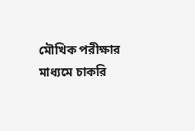মৌখিক পরীক্ষার মাধ্যমে চাকরি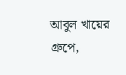আবুল খায়ের গ্রুপে,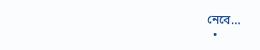নেবে…
  •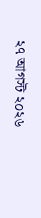২৭ আগস্ট ২০২৬